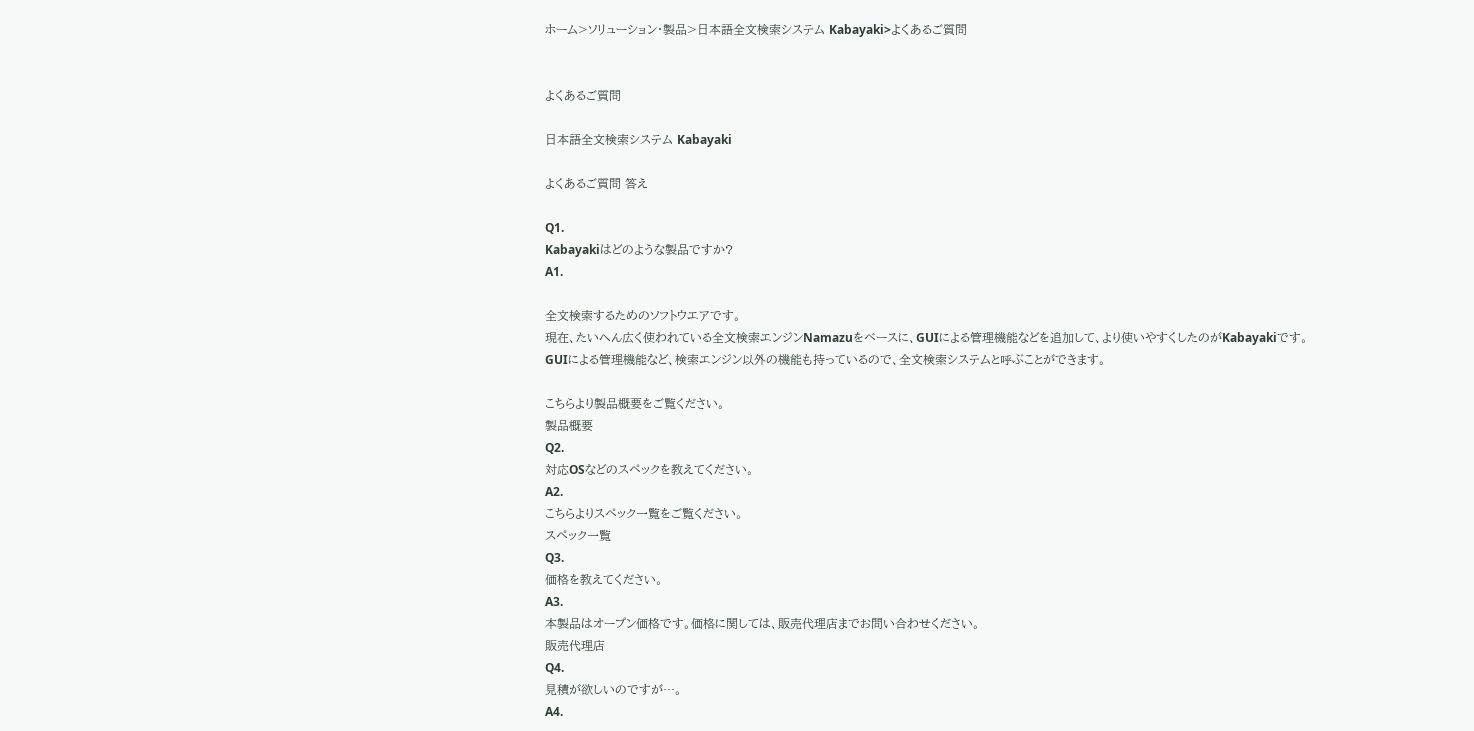ホーム>ソリューション・製品>日本語全文検索システム Kabayaki>よくあるご質問


よくあるご質問

日本語全文検索システム Kabayaki

よくあるご質問 答え

Q1.
Kabayakiはどのような製品ですか?
A1.

全文検索するためのソフトウエアです。
現在、たいへん広く使われている全文検索エンジンNamazuをベースに、GUIによる管理機能などを追加して、より使いやすくしたのがKabayakiです。
GUIによる管理機能など、検索エンジン以外の機能も持っているので、全文検索システムと呼ぶことができます。

こちらより製品概要をご覧ください。
製品概要
Q2.
対応OSなどのスペックを教えてください。
A2.
こちらよりスペック一覧をご覧ください。
スペック一覧
Q3.
価格を教えてください。
A3.
本製品はオープン価格です。価格に関しては、販売代理店までお問い合わせください。
販売代理店
Q4.
見積が欲しいのですが…。
A4.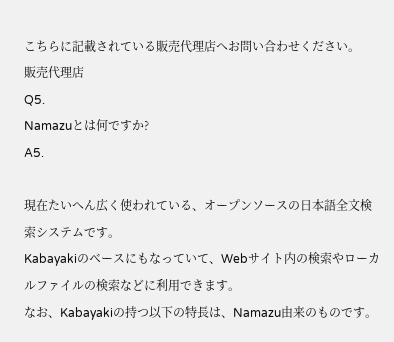こちらに記載されている販売代理店へお問い合わせください。
販売代理店
Q5.
Namazuとは何ですか?
A5.

現在たいへん広く使われている、オープンソースの日本語全文検索システムです。
Kabayakiのベースにもなっていて、Webサイト内の検索やローカルファイルの検索などに利用できます。
なお、Kabayakiの持つ以下の特長は、Namazu由来のものです。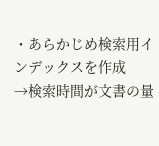・あらかじめ検索用インデックスを作成
→検索時間が文書の量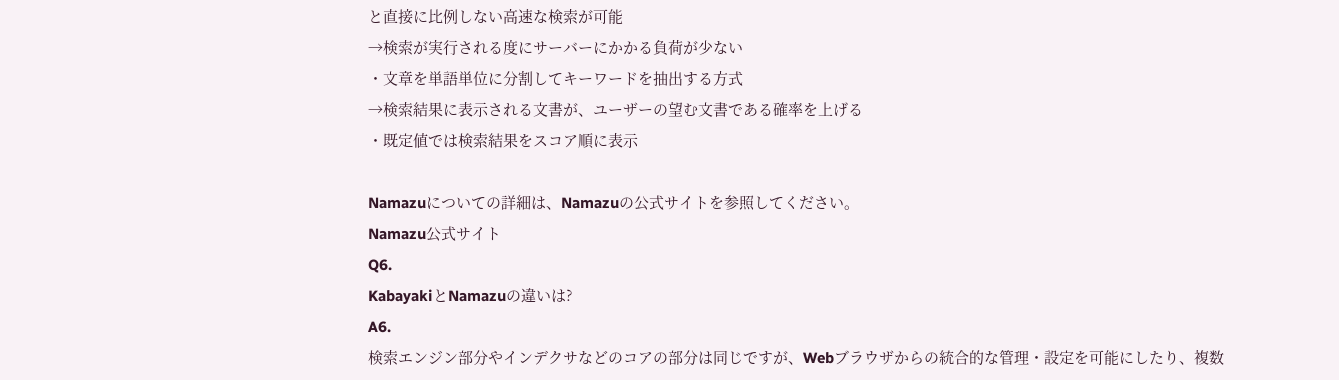と直接に比例しない高速な検索が可能
→検索が実行される度にサーバーにかかる負荷が少ない
・文章を単語単位に分割してキーワードを抽出する方式
→検索結果に表示される文書が、ユーザーの望む文書である確率を上げる
・既定値では検索結果をスコア順に表示

Namazuについての詳細は、Namazuの公式サイトを参照してください。
Namazu公式サイト
Q6.
KabayakiとNamazuの違いは?
A6.
検索エンジン部分やインデクサなどのコアの部分は同じですが、Webブラウザからの統合的な管理・設定を可能にしたり、複数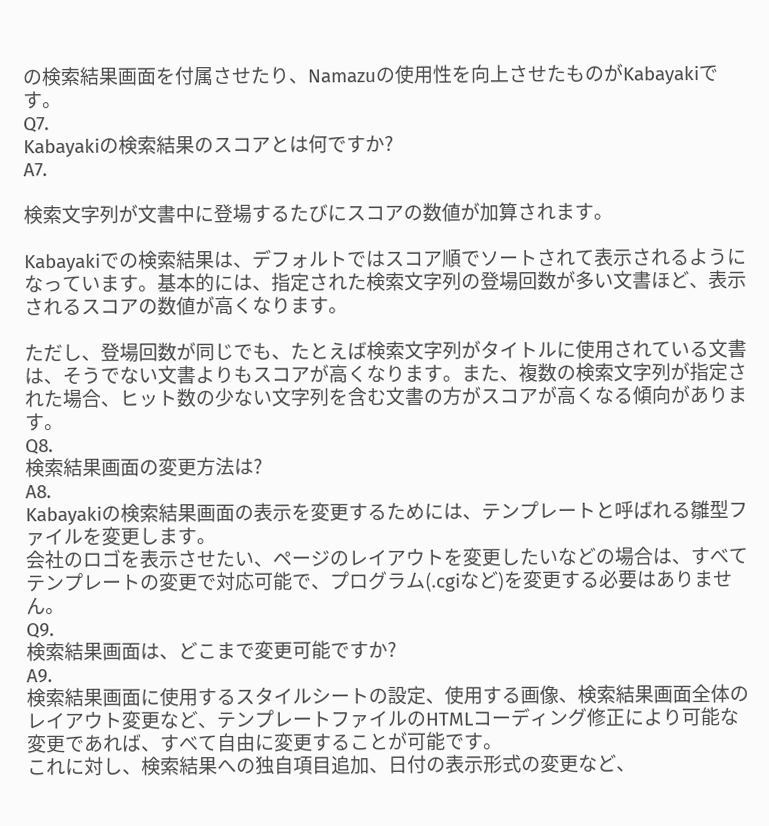の検索結果画面を付属させたり、Namazuの使用性を向上させたものがKabayakiです。
Q7.
Kabayakiの検索結果のスコアとは何ですか?
A7.

検索文字列が文書中に登場するたびにスコアの数値が加算されます。

Kabayakiでの検索結果は、デフォルトではスコア順でソートされて表示されるようになっています。基本的には、指定された検索文字列の登場回数が多い文書ほど、表示されるスコアの数値が高くなります。

ただし、登場回数が同じでも、たとえば検索文字列がタイトルに使用されている文書は、そうでない文書よりもスコアが高くなります。また、複数の検索文字列が指定された場合、ヒット数の少ない文字列を含む文書の方がスコアが高くなる傾向があります。
Q8.
検索結果画面の変更方法は?
A8.
Kabayakiの検索結果画面の表示を変更するためには、テンプレートと呼ばれる雛型ファイルを変更します。
会社のロゴを表示させたい、ページのレイアウトを変更したいなどの場合は、すべてテンプレートの変更で対応可能で、プログラム(.cgiなど)を変更する必要はありません。
Q9.
検索結果画面は、どこまで変更可能ですか?
A9.
検索結果画面に使用するスタイルシートの設定、使用する画像、検索結果画面全体のレイアウト変更など、テンプレートファイルのHTMLコーディング修正により可能な変更であれば、すべて自由に変更することが可能です。
これに対し、検索結果への独自項目追加、日付の表示形式の変更など、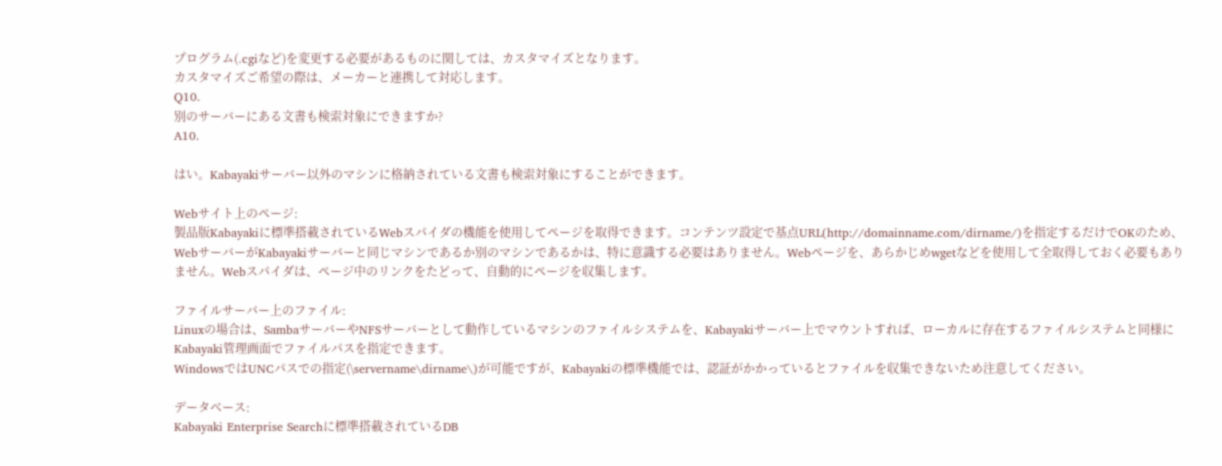プログラム(.cgiなど)を変更する必要があるものに関しては、カスタマイズとなります。
カスタマイズご希望の際は、メーカーと連携して対応します。
Q10.
別のサーバーにある文書も検索対象にできますか?
A10.

はい。Kabayakiサーバー以外のマシンに格納されている文書も検索対象にすることができます。

Webサイト上のページ:
製品版Kabayakiに標準搭載されているWebスパイダの機能を使用してページを取得できます。コンテンツ設定で基点URL(http://domainname.com/dirname/)を指定するだけでOKのため、WebサーバーがKabayakiサーバーと同じマシンであるか別のマシンであるかは、特に意識する必要はありません。Webページを、あらかじめwgetなどを使用して全取得しておく必要もありません。Webスパイダは、ページ中のリンクをたどって、自動的にページを収集します。

ファイルサーバー上のファイル:
Linuxの場合は、SambaサーバーやNFSサーバーとして動作しているマシンのファイルシステムを、Kabayakiサーバー上でマウントすれば、ローカルに存在するファイルシステムと同様にKabayaki管理画面でファイルパスを指定できます。
WindowsではUNCパスでの指定(\servername\dirname\)が可能ですが、Kabayakiの標準機能では、認証がかかっているとファイルを収集できないため注意してください。

データベース:
Kabayaki Enterprise Searchに標準搭載されているDB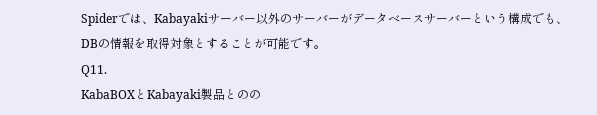Spiderでは、Kabayakiサーバー以外のサーバーがデータベースサーバーという構成でも、DBの情報を取得対象とすることが可能です。
Q11.
KabaBOXとKabayaki製品とのの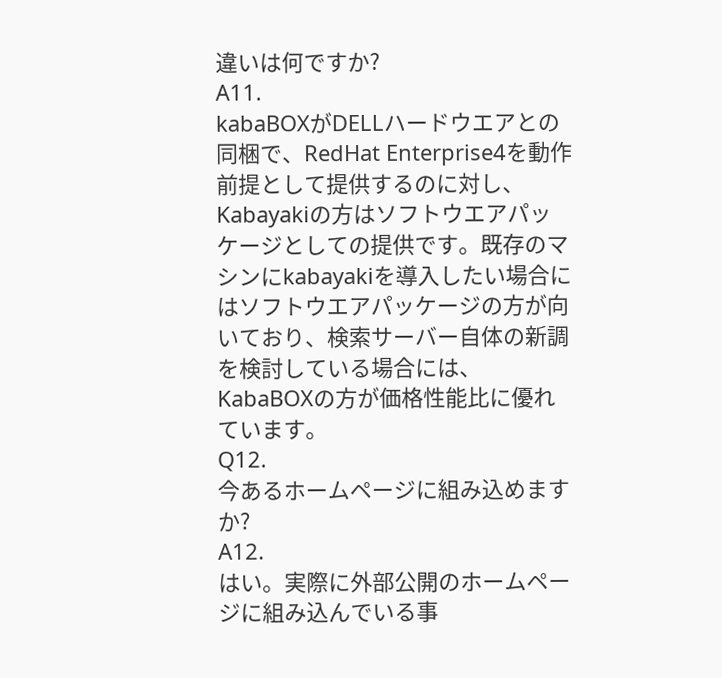違いは何ですか?
A11.
kabaBOXがDELLハードウエアとの同梱で、RedHat Enterprise4を動作前提として提供するのに対し、Kabayakiの方はソフトウエアパッケージとしての提供です。既存のマシンにkabayakiを導入したい場合にはソフトウエアパッケージの方が向いており、検索サーバー自体の新調を検討している場合には、KabaBOXの方が価格性能比に優れています。
Q12.
今あるホームページに組み込めますか?
A12.
はい。実際に外部公開のホームページに組み込んでいる事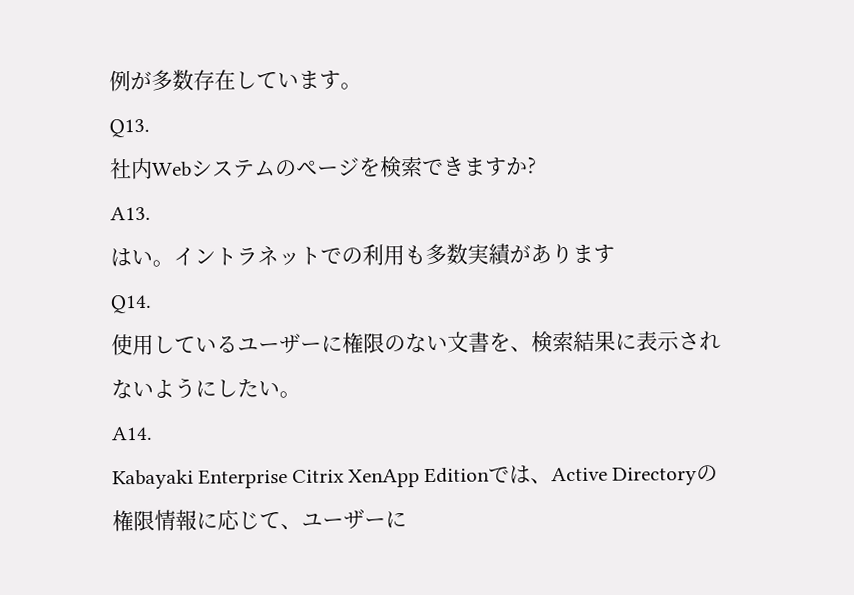例が多数存在しています。
Q13.
社内Webシステムのページを検索できますか?
A13.
はい。イントラネットでの利用も多数実績があります
Q14.
使用しているユーザーに権限のない文書を、検索結果に表示されないようにしたい。
A14.
Kabayaki Enterprise Citrix XenApp Editionでは、Active Directoryの権限情報に応じて、ユーザーに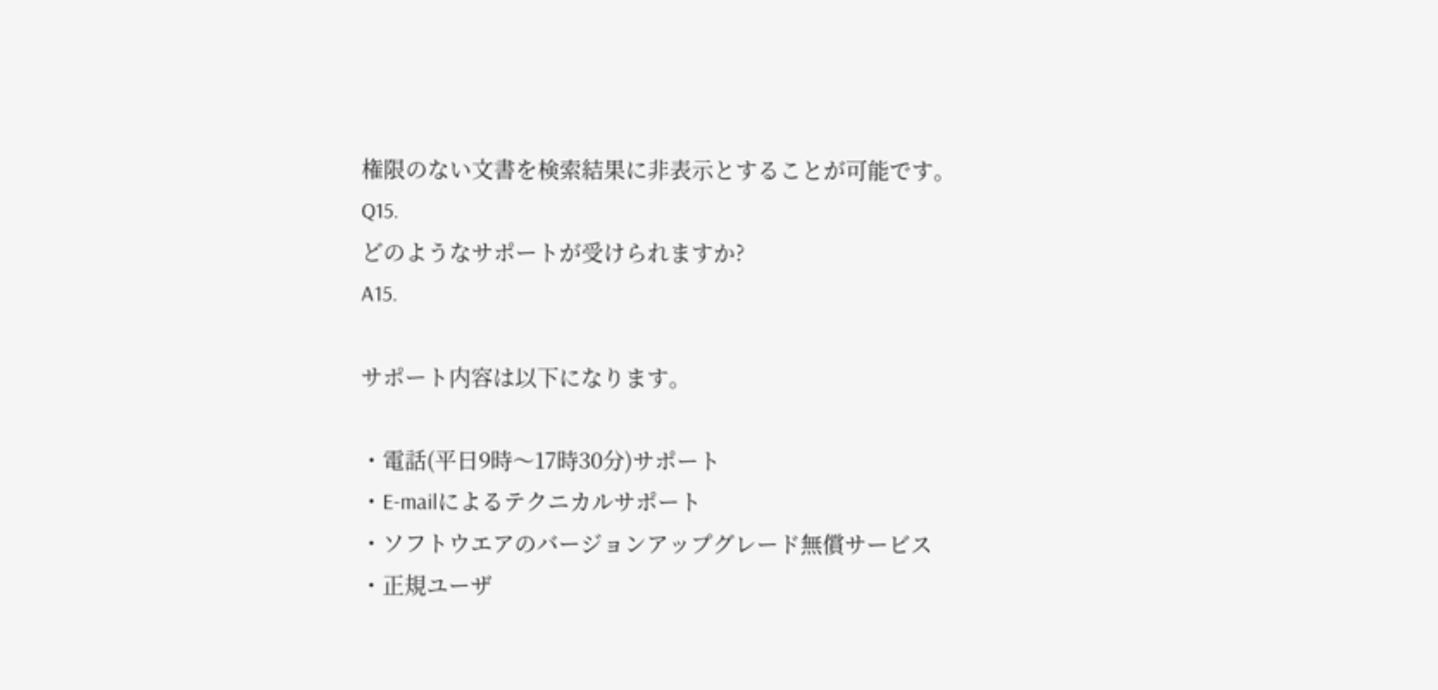権限のない文書を検索結果に非表示とすることが可能です。
Q15.
どのようなサポートが受けられますか?
A15.

サポート内容は以下になります。

・電話(平日9時〜17時30分)サポート
・E-mailによるテクニカルサポート
・ソフトウエアのバージョンアップグレード無償サービス
・正規ユーザ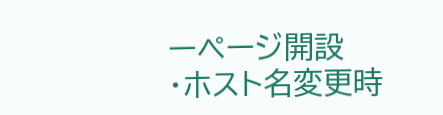ーページ開設
・ホスト名変更時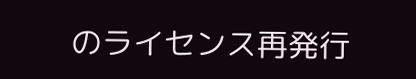のライセンス再発行